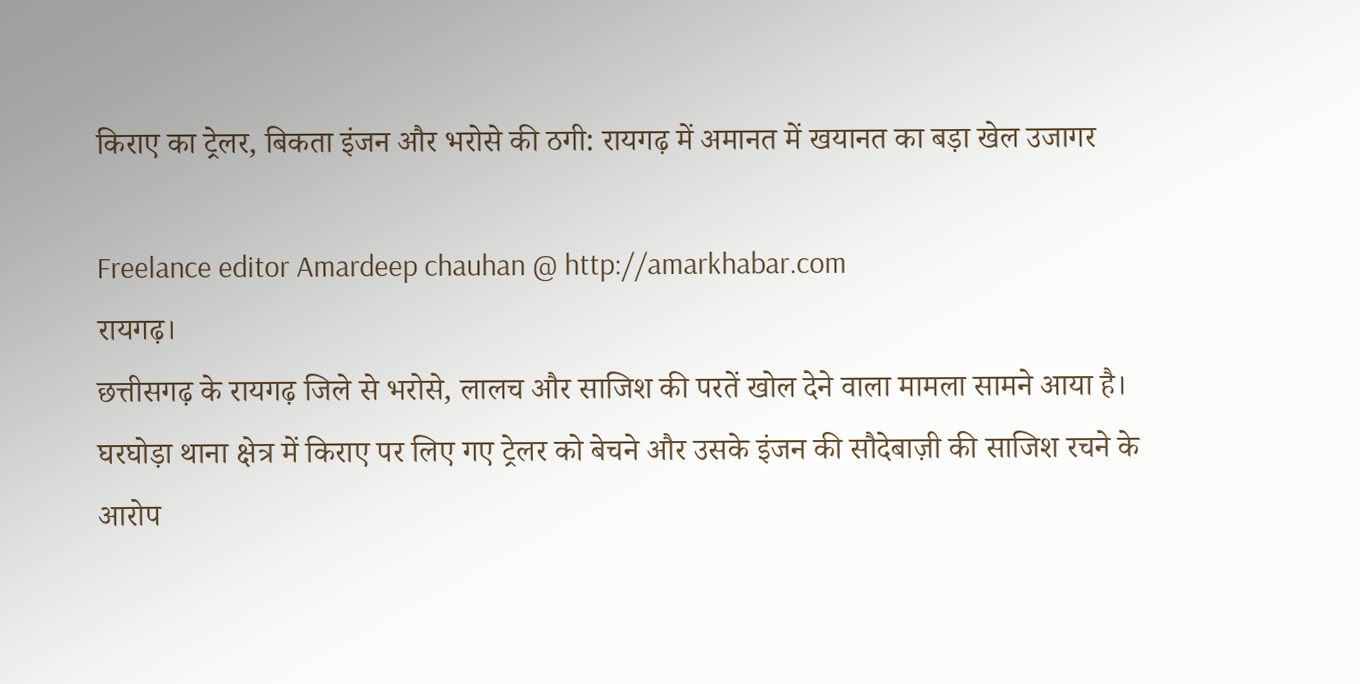किराए का ट्रेलर, बिकता इंजन और भरोसे की ठगी: रायगढ़ में अमानत में खयानत का बड़ा खेल उजागर

Freelance editor Amardeep chauhan @ http://amarkhabar.com
रायगढ़।
छत्तीसगढ़ के रायगढ़ जिले से भरोसे, लालच और साजिश की परतें खोल देने वाला मामला सामने आया है। घरघोड़ा थाना क्षेत्र में किराए पर लिए गए ट्रेलर को बेचने और उसके इंजन की सौदेबाज़ी की साजिश रचने के आरोप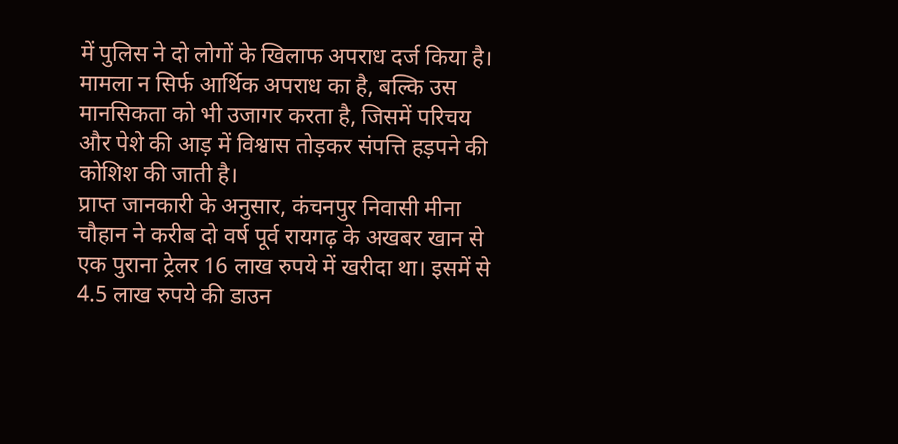में पुलिस ने दो लोगों के खिलाफ अपराध दर्ज किया है। मामला न सिर्फ आर्थिक अपराध का है, बल्कि उस मानसिकता को भी उजागर करता है, जिसमें परिचय और पेशे की आड़ में विश्वास तोड़कर संपत्ति हड़पने की कोशिश की जाती है।
प्राप्त जानकारी के अनुसार, कंचनपुर निवासी मीना चौहान ने करीब दो वर्ष पूर्व रायगढ़ के अखबर खान से एक पुराना ट्रेलर 16 लाख रुपये में खरीदा था। इसमें से 4.5 लाख रुपये की डाउन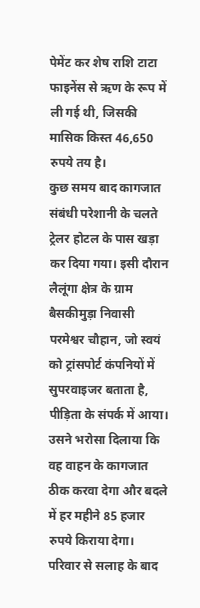पेमेंट कर शेष राशि टाटा फाइनेंस से ऋण के रूप में ली गई थी, जिसकी मासिक किस्त 46,650 रुपये तय है।
कुछ समय बाद कागजात संबंधी परेशानी के चलते ट्रेलर होटल के पास खड़ा कर दिया गया। इसी दौरान लैलूंगा क्षेत्र के ग्राम बैसकीमुड़ा निवासी परमेश्वर चौहान, जो स्वयं को ट्रांसपोर्ट कंपनियों में सुपरवाइजर बताता है, पीड़िता के संपर्क में आया। उसने भरोसा दिलाया कि वह वाहन के कागजात ठीक करवा देगा और बदले में हर महीने 85 हजार रुपये किराया देगा।
परिवार से सलाह के बाद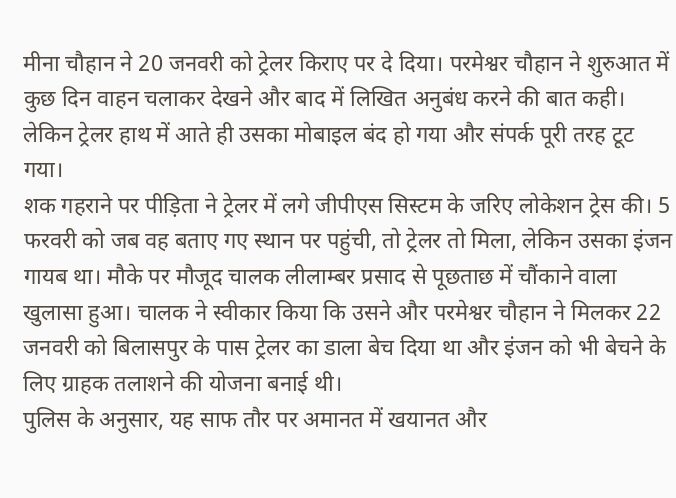मीना चौहान ने 20 जनवरी को ट्रेलर किराए पर दे दिया। परमेश्वर चौहान ने शुरुआत में कुछ दिन वाहन चलाकर देखने और बाद में लिखित अनुबंध करने की बात कही। लेकिन ट्रेलर हाथ में आते ही उसका मोबाइल बंद हो गया और संपर्क पूरी तरह टूट गया।
शक गहराने पर पीड़िता ने ट्रेलर में लगे जीपीएस सिस्टम के जरिए लोकेशन ट्रेस की। 5 फरवरी को जब वह बताए गए स्थान पर पहुंची, तो ट्रेलर तो मिला, लेकिन उसका इंजन गायब था। मौके पर मौजूद चालक लीलाम्बर प्रसाद से पूछताछ में चौंकाने वाला खुलासा हुआ। चालक ने स्वीकार किया कि उसने और परमेश्वर चौहान ने मिलकर 22 जनवरी को बिलासपुर के पास ट्रेलर का डाला बेच दिया था और इंजन को भी बेचने के लिए ग्राहक तलाशने की योजना बनाई थी।
पुलिस के अनुसार, यह साफ तौर पर अमानत में खयानत और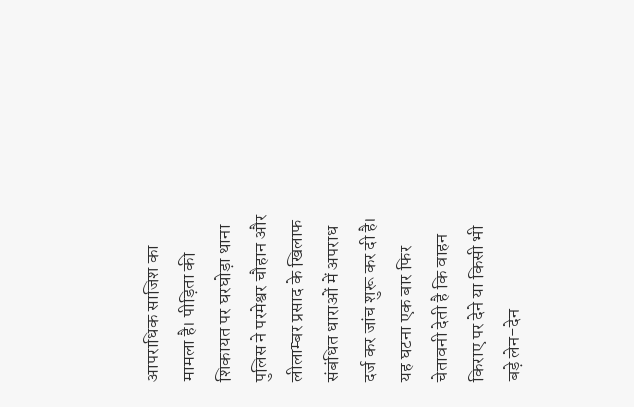आपराधिक साजिश का मामला है। पीड़िता की शिकायत पर घरघोड़ा थाना पुलिस ने परमेश्वर चौहान और लीलाम्बर प्रसाद के खिलाफ संबंधित धाराओं में अपराध दर्ज कर जांच शुरू कर दी है।
यह घटना एक बार फिर चेतावनी देती है कि वाहन किराए पर देने या किसी भी बड़े लेन-देन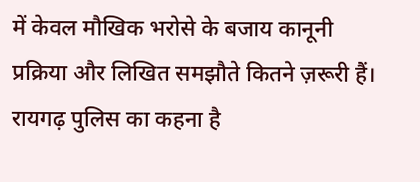में केवल मौखिक भरोसे के बजाय कानूनी प्रक्रिया और लिखित समझौते कितने ज़रूरी हैं। रायगढ़ पुलिस का कहना है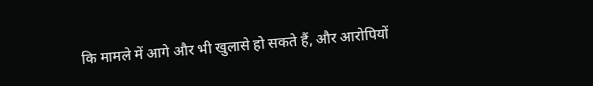कि मामले में आगे और भी खुलासे हो सकते हैं, और आरोपियों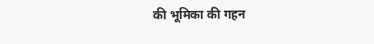की भूमिका की गहन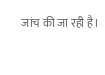जांच की जा रही है।